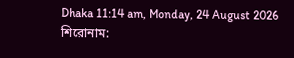Dhaka 11:14 am, Monday, 24 August 2026
শিরোনাম: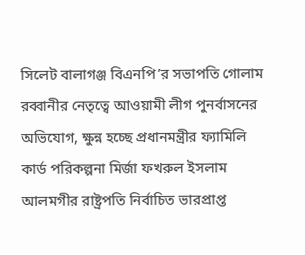সিলেট বালাগঞ্জ বিএনপি’র সভাপতি গোলাম রব্বানীর নেতৃত্বে আওয়ামী লীগ পুনর্বাসনের অভিযোগ, ক্ষুন্ন হচ্ছে প্রধানমন্ত্রীর ফ্যামিলি কার্ড পরিকল্পনা মির্জা ফখরুল ইসলাম আলমগীর রাষ্ট্রপতি নির্বাচিত ভারপ্রাপ্ত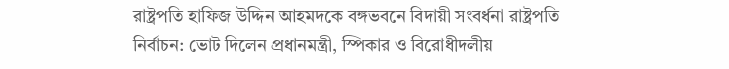রাষ্ট্রপতি হাফিজ উদ্দিন আহমদকে বঙ্গভবনে বিদায়ী সংবর্ধনা রাষ্ট্রপতি নির্বাচন: ভোট দিলেন প্রধানমন্ত্রী, স্পিকার ও বিরোধীদলীয়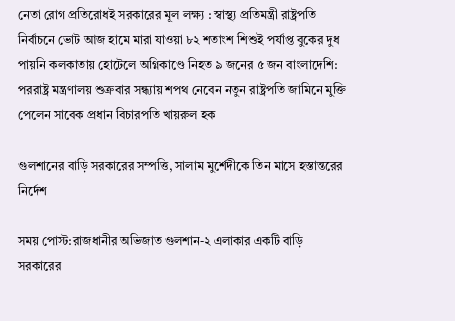নেতা রোগ প্রতিরোধই সরকারের মূল লক্ষ্য : স্বাস্থ্য প্রতিমন্ত্রী রাষ্ট্রপতি নির্বাচনে ভোট আজ হামে মারা যাওয়া ৮২ শতাংশ শিশুই পর্যাপ্ত বুকের দুধ পায়নি কলকাতায় হোটেলে অগ্নিকাণ্ডে নিহত ৯ জনের ৫ জন বাংলাদেশি: পররাষ্ট্র মন্ত্রণালয় শুক্রবার সন্ধ্যায় শপথ নেবেন নতুন রাষ্ট্রপতি জামিনে মুক্তি পেলেন সাবেক প্রধান বিচারপতি খায়রুল হক

গুলশানের বাড়ি সরকারের সম্পত্তি, সালাম মুর্শেদীকে তিন মাসে হস্তান্তরের নির্দেশ

সময় পোস্ট:রাজধানীর অভিজাত গুলশান-২ এলাকার একটি বাড়ি সরকারের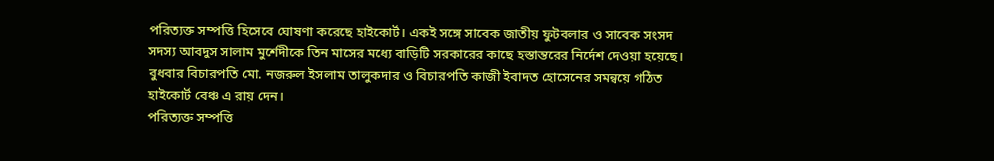পরিত্যক্ত সম্পত্তি হিসেবে ঘোষণা করেছে হাইকোর্ট। একই সঙ্গে সাবেক জাতীয় ফুটবলার ও সাবেক সংসদ সদস্য আবদুস সালাম মুর্শেদীকে তিন মাসের মধ্যে বাড়িটি সরকারের কাছে হস্তান্তরের নির্দেশ দেওয়া হয়েছে। বুধবার বিচারপতি মো. নজরুল ইসলাম তালুকদার ও বিচারপতি কাজী ইবাদত হোসেনের সমন্বয়ে গঠিত হাইকোর্ট বেঞ্চ এ রায় দেন।
পরিত্যক্ত সম্পত্তি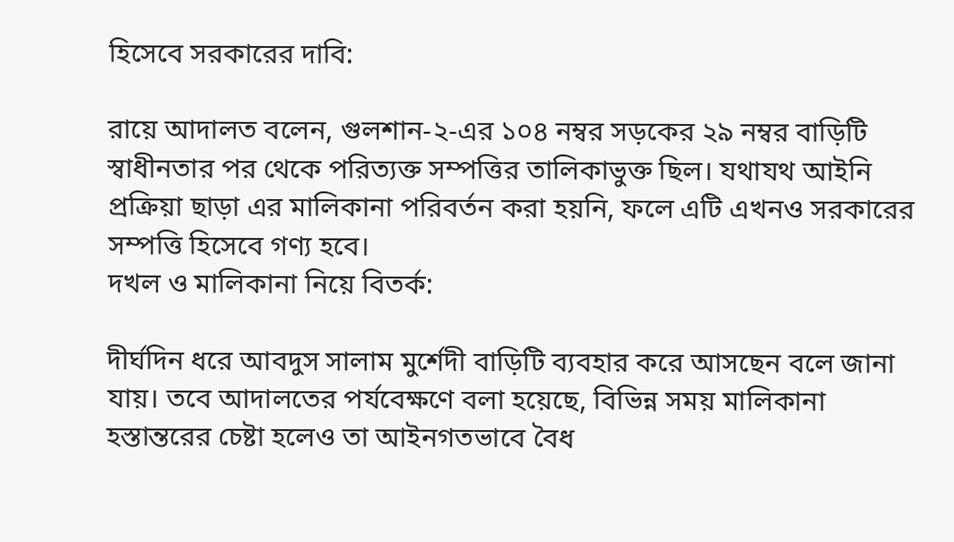হিসেবে সরকারের দাবি:

রায়ে আদালত বলেন, গুলশান-২-এর ১০৪ নম্বর সড়কের ২৯ নম্বর বাড়িটি স্বাধীনতার পর থেকে পরিত্যক্ত সম্পত্তির তালিকাভুক্ত ছিল। যথাযথ আইনি প্রক্রিয়া ছাড়া এর মালিকানা পরিবর্তন করা হয়নি, ফলে এটি এখনও সরকারের সম্পত্তি হিসেবে গণ্য হবে।
দখল ও মালিকানা নিয়ে বিতর্ক:

দীর্ঘদিন ধরে আবদুস সালাম মুর্শেদী বাড়িটি ব্যবহার করে আসছেন বলে জানা যায়। তবে আদালতের পর্যবেক্ষণে বলা হয়েছে, বিভিন্ন সময় মালিকানা হস্তান্তরের চেষ্টা হলেও তা আইনগতভাবে বৈধ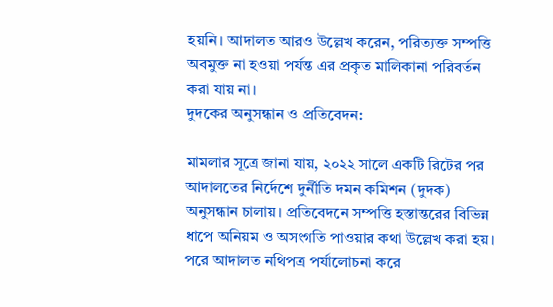হয়নি। আদালত আরও উল্লেখ করেন, পরিত্যক্ত সম্পত্তি অবমুক্ত না হওয়া পর্যন্ত এর প্রকৃত মালিকানা পরিবর্তন করা যায় না।
দুদকের অনুসন্ধান ও প্রতিবেদন:

মামলার সূত্রে জানা যায়, ২০২২ সালে একটি রিটের পর আদালতের নির্দেশে দুর্নীতি দমন কমিশন (দুদক) অনুসন্ধান চালায়। প্রতিবেদনে সম্পত্তি হস্তান্তরের বিভিন্ন ধাপে অনিয়ম ও অসংগতি পাওয়ার কথা উল্লেখ করা হয়। পরে আদালত নথিপত্র পর্যালোচনা করে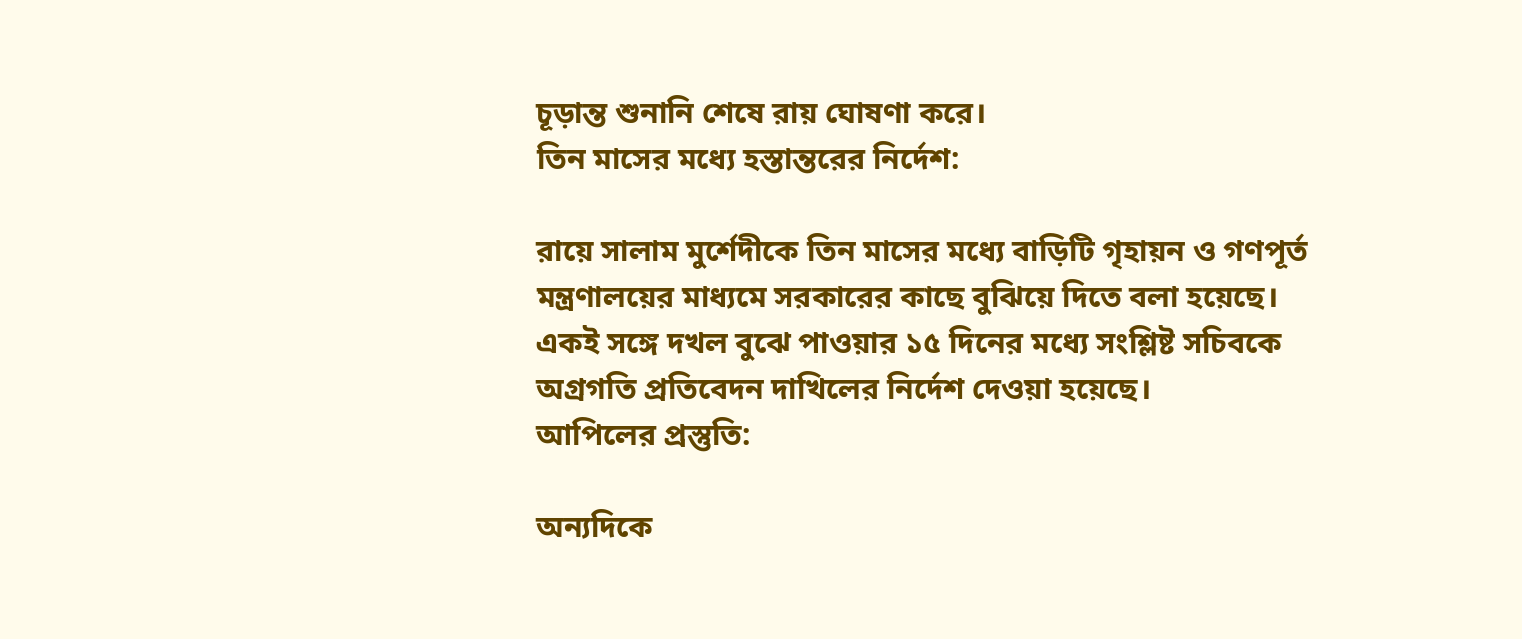চূড়ান্ত শুনানি শেষে রায় ঘোষণা করে।
তিন মাসের মধ্যে হস্তান্তরের নির্দেশ:

রায়ে সালাম মুর্শেদীকে তিন মাসের মধ্যে বাড়িটি গৃহায়ন ও গণপূর্ত মন্ত্রণালয়ের মাধ্যমে সরকারের কাছে বুঝিয়ে দিতে বলা হয়েছে। একই সঙ্গে দখল বুঝে পাওয়ার ১৫ দিনের মধ্যে সংশ্লিষ্ট সচিবকে অগ্রগতি প্রতিবেদন দাখিলের নির্দেশ দেওয়া হয়েছে।
আপিলের প্রস্তুতি:

অন্যদিকে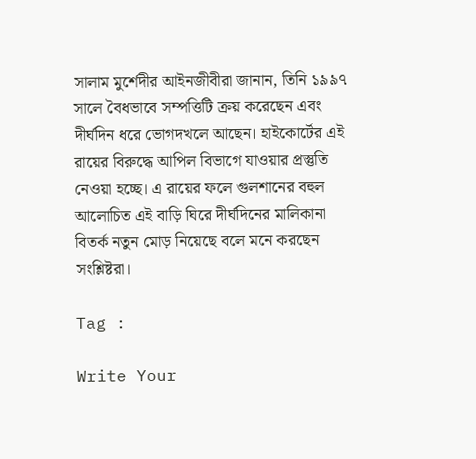সালাম মুর্শেদীর আইনজীবীরা জানান, তিনি ১৯৯৭ সালে বৈধভাবে সম্পত্তিটি ক্রয় করেছেন এবং দীর্ঘদিন ধরে ভোগদখলে আছেন। হাইকোর্টের এই রায়ের বিরুদ্ধে আপিল বিভাগে যাওয়ার প্রস্তুতি নেওয়া হচ্ছে। এ রায়ের ফলে গুলশানের বহুল আলোচিত এই বাড়ি ঘিরে দীর্ঘদিনের মালিকানা বিতর্ক নতুন মোড় নিয়েছে বলে মনে করছেন সংশ্লিষ্টরা।

Tag :

Write Your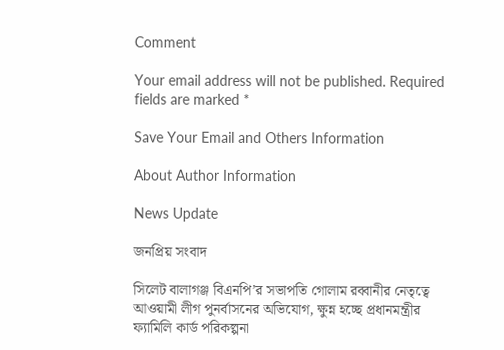Comment

Your email address will not be published. Required fields are marked *

Save Your Email and Others Information

About Author Information

News Update

জনপ্রিয় সংবাদ

সিলেট বালাগঞ্জ বিএনপি’র সভাপতি গোলাম রব্বানীর নেতৃত্বে আওয়ামী লীগ পুনর্বাসনের অভিযোগ, ক্ষুন্ন হচ্ছে প্রধানমন্ত্রীর ফ্যামিলি কার্ড পরিকল্পনা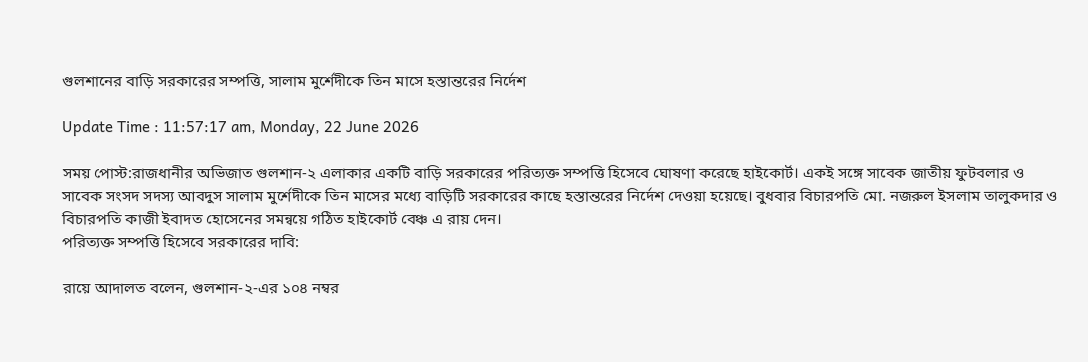গুলশানের বাড়ি সরকারের সম্পত্তি, সালাম মুর্শেদীকে তিন মাসে হস্তান্তরের নির্দেশ

Update Time : 11:57:17 am, Monday, 22 June 2026

সময় পোস্ট:রাজধানীর অভিজাত গুলশান-২ এলাকার একটি বাড়ি সরকারের পরিত্যক্ত সম্পত্তি হিসেবে ঘোষণা করেছে হাইকোর্ট। একই সঙ্গে সাবেক জাতীয় ফুটবলার ও সাবেক সংসদ সদস্য আবদুস সালাম মুর্শেদীকে তিন মাসের মধ্যে বাড়িটি সরকারের কাছে হস্তান্তরের নির্দেশ দেওয়া হয়েছে। বুধবার বিচারপতি মো. নজরুল ইসলাম তালুকদার ও বিচারপতি কাজী ইবাদত হোসেনের সমন্বয়ে গঠিত হাইকোর্ট বেঞ্চ এ রায় দেন।
পরিত্যক্ত সম্পত্তি হিসেবে সরকারের দাবি:

রায়ে আদালত বলেন, গুলশান-২-এর ১০৪ নম্বর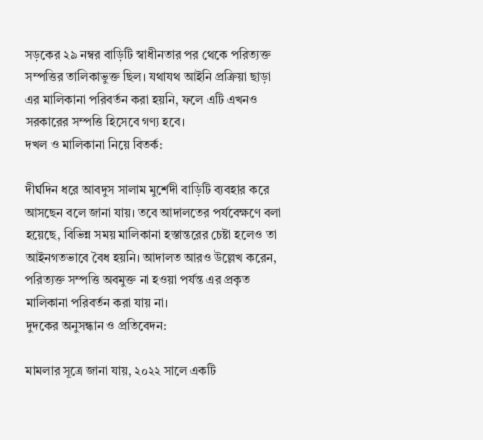সড়কের ২৯ নম্বর বাড়িটি স্বাধীনতার পর থেকে পরিত্যক্ত সম্পত্তির তালিকাভুক্ত ছিল। যথাযথ আইনি প্রক্রিয়া ছাড়া এর মালিকানা পরিবর্তন করা হয়নি, ফলে এটি এখনও সরকারের সম্পত্তি হিসেবে গণ্য হবে।
দখল ও মালিকানা নিয়ে বিতর্ক:

দীর্ঘদিন ধরে আবদুস সালাম মুর্শেদী বাড়িটি ব্যবহার করে আসছেন বলে জানা যায়। তবে আদালতের পর্যবেক্ষণে বলা হয়েছে, বিভিন্ন সময় মালিকানা হস্তান্তরের চেষ্টা হলেও তা আইনগতভাবে বৈধ হয়নি। আদালত আরও উল্লেখ করেন, পরিত্যক্ত সম্পত্তি অবমুক্ত না হওয়া পর্যন্ত এর প্রকৃত মালিকানা পরিবর্তন করা যায় না।
দুদকের অনুসন্ধান ও প্রতিবেদন:

মামলার সূত্রে জানা যায়, ২০২২ সালে একটি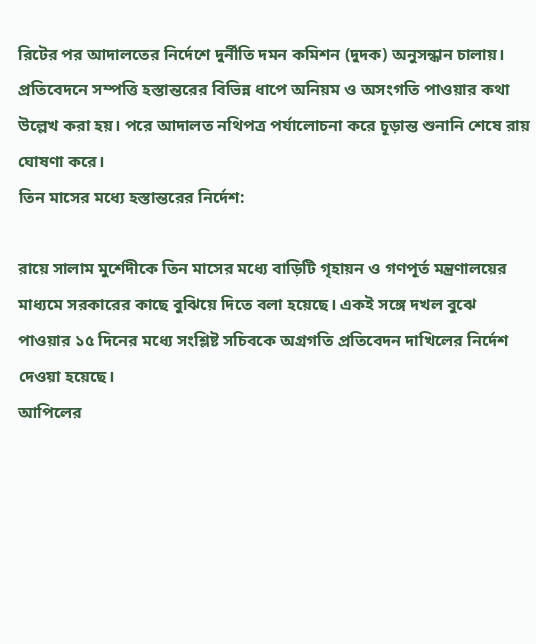রিটের পর আদালতের নির্দেশে দুর্নীতি দমন কমিশন (দুদক) অনুসন্ধান চালায়। প্রতিবেদনে সম্পত্তি হস্তান্তরের বিভিন্ন ধাপে অনিয়ম ও অসংগতি পাওয়ার কথা উল্লেখ করা হয়। পরে আদালত নথিপত্র পর্যালোচনা করে চূড়ান্ত শুনানি শেষে রায় ঘোষণা করে।
তিন মাসের মধ্যে হস্তান্তরের নির্দেশ:

রায়ে সালাম মুর্শেদীকে তিন মাসের মধ্যে বাড়িটি গৃহায়ন ও গণপূর্ত মন্ত্রণালয়ের মাধ্যমে সরকারের কাছে বুঝিয়ে দিতে বলা হয়েছে। একই সঙ্গে দখল বুঝে পাওয়ার ১৫ দিনের মধ্যে সংশ্লিষ্ট সচিবকে অগ্রগতি প্রতিবেদন দাখিলের নির্দেশ দেওয়া হয়েছে।
আপিলের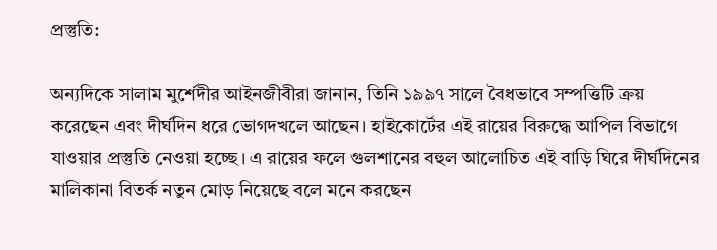প্রস্তুতি:

অন্যদিকে সালাম মুর্শেদীর আইনজীবীরা জানান, তিনি ১৯৯৭ সালে বৈধভাবে সম্পত্তিটি ক্রয় করেছেন এবং দীর্ঘদিন ধরে ভোগদখলে আছেন। হাইকোর্টের এই রায়ের বিরুদ্ধে আপিল বিভাগে যাওয়ার প্রস্তুতি নেওয়া হচ্ছে। এ রায়ের ফলে গুলশানের বহুল আলোচিত এই বাড়ি ঘিরে দীর্ঘদিনের মালিকানা বিতর্ক নতুন মোড় নিয়েছে বলে মনে করছেন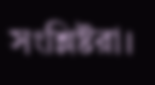সংশ্লিষ্টরা।